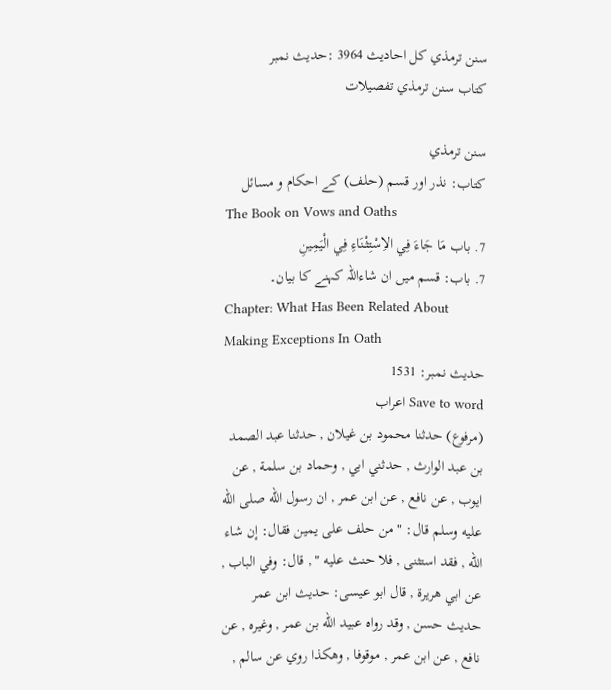سنن ترمذي کل احادیث 3964 :حدیث نمبر
کتاب سنن ترمذي تفصیلات

سنن ترمذي
کتاب: نذر اور قسم (حلف) کے احکام و مسائل
The Book on Vows and Oaths
7. باب مَا جَاءَ فِي الاِسْتِثْنَاءِ فِي الْيَمِينِ
7. باب: قسم میں ان شاءاللہ کہنے کا بیان۔
Chapter: What Has Been Related About Making Exceptions In Oath
حدیث نمبر: 1531
Save to word اعراب
(مرفوع) حدثنا محمود بن غيلان , حدثنا عبد الصمد بن عبد الوارث , حدثني ابي , وحماد بن سلمة , عن ايوب , عن نافع , عن ابن عمر , ان رسول الله صلى الله عليه وسلم قال: " من حلف على يمين فقال: إن شاء الله , فقد استثنى , فلا حنث عليه " , قال: وفي الباب , عن ابي هريرة , قال ابو عيسى: حديث ابن عمر حديث حسن , وقد رواه عبيد الله بن عمر , وغيره , عن نافع , عن ابن عمر , موقوفا , وهكذا روي عن سالم ,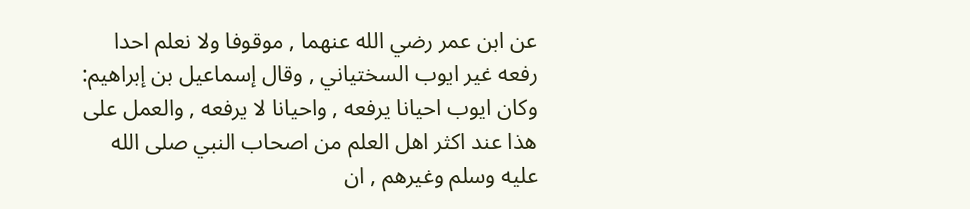عن ابن عمر رضي الله عنهما , موقوفا ولا نعلم احدا رفعه غير ايوب السختياني , وقال إسماعيل بن إبراهيم: وكان ايوب احيانا يرفعه , واحيانا لا يرفعه , والعمل على هذا عند اكثر اهل العلم من اصحاب النبي صلى الله عليه وسلم وغيرهم , ان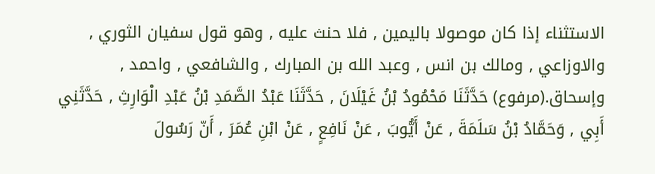الاستثناء إذا كان موصولا باليمين , فلا حنث عليه , وهو قول سفيان الثوري , والاوزاعي , ومالك بن انس , وعبد الله بن المبارك , والشافعي , واحمد , وإسحاق.(مرفوع) حَدَّثَنَا مَحْمُودُ بْنُ غَيْلَانَ , حَدَّثَنَا عَبْدُ الصَّمَدِ بْنُ عَبْدِ الْوَارِثِ , حَدَّثَنِي أَبِي , وَحَمَّادُ بْنُ سَلَمَةَ , عَنْ أَيُّوبَ , عَنْ نَافِعٍ , عَنْ ابْنِ عُمَرَ , أَنّ رَسُولَ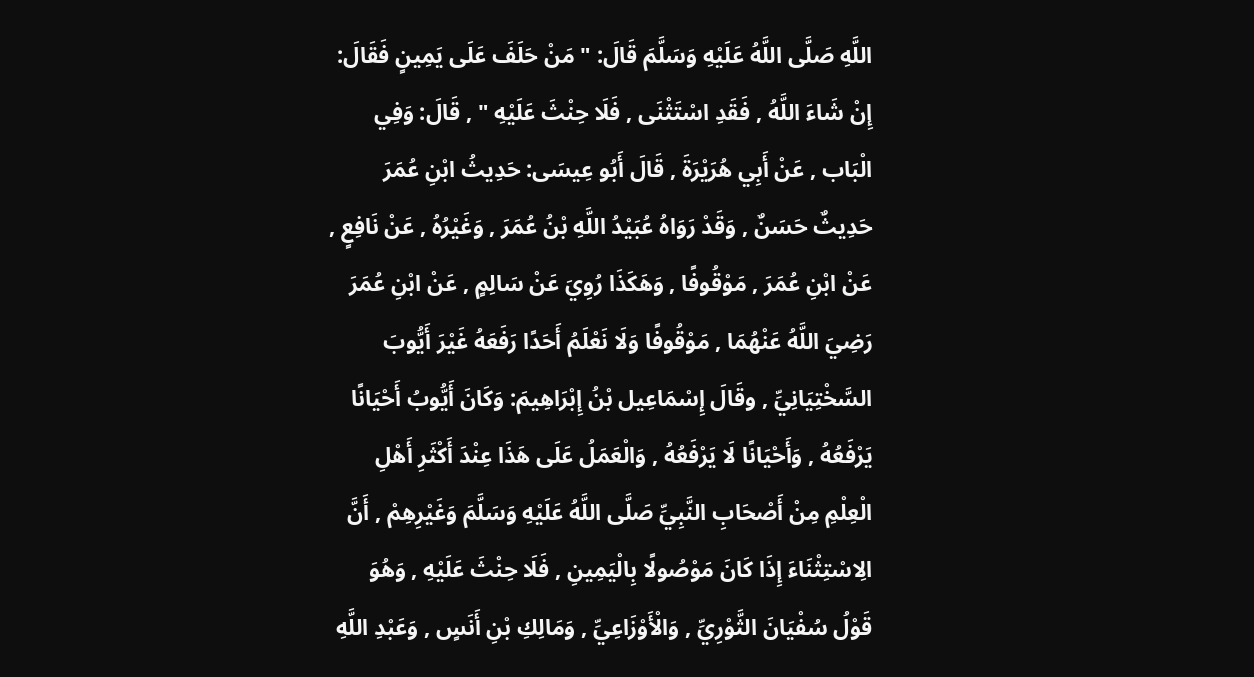اللَّهِ صَلَّى اللَّهُ عَلَيْهِ وَسَلَّمَ قَالَ: " مَنْ حَلَفَ عَلَى يَمِينٍ فَقَالَ: إِنْ شَاءَ اللَّهُ , فَقَدِ اسْتَثْنَى , فَلَا حِنْثَ عَلَيْهِ " , قَالَ: وَفِي الْبَاب , عَنْ أَبِي هُرَيْرَةَ , قَالَ أَبُو عِيسَى: حَدِيثُ ابْنِ عُمَرَ حَدِيثٌ حَسَنٌ , وَقَدْ رَوَاهُ عُبَيْدُ اللَّهِ بْنُ عُمَرَ , وَغَيْرُهُ , عَنْ نَافِعٍ , عَنْ ابْنِ عُمَرَ , مَوْقُوفًا , وَهَكَذَا رُوِيَ عَنْ سَالِمٍ , عَنْ ابْنِ عُمَرَ رَضِيَ اللَّهُ عَنْهُمَا , مَوْقُوفًا وَلَا نَعْلَمُ أَحَدًا رَفَعَهُ غَيْرَ أَيُّوبَ السَّخْتِيَانِيِّ , وقَالَ إِسْمَاعِيل بْنُ إِبْرَاهِيمَ: وَكَانَ أَيُّوبُ أَحْيَانًا يَرْفَعُهُ , وَأَحْيَانًا لَا يَرْفَعُهُ , وَالْعَمَلُ عَلَى هَذَا عِنْدَ أَكْثَرِ أَهْلِ الْعِلْمِ مِنْ أَصْحَابِ النَّبِيِّ صَلَّى اللَّهُ عَلَيْهِ وَسَلَّمَ وَغَيْرِهِمْ , أَنَّ الِاسْتِثْنَاءَ إِذَا كَانَ مَوْصُولًا بِالْيَمِينِ , فَلَا حِنْثَ عَلَيْهِ , وَهُوَ قَوْلُ سُفْيَانَ الثَّوْرِيِّ , وَالْأَوْزَاعِيِّ , وَمَالِكِ بْنِ أَنَسٍ , وَعَبْدِ اللَّهِ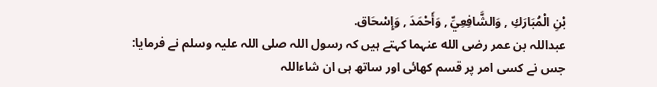بْنِ الْمُبَارَكِ , وَالشَّافِعِيِّ , وَأَحْمَدَ , وَإِسْحَاق.
عبداللہ بن عمر رضی الله عنہما کہتے ہیں کہ رسول اللہ صلی اللہ علیہ وسلم نے فرمایا: جس نے کسی امر پر قسم کھائی اور ساتھ ہی ان شاءاللہ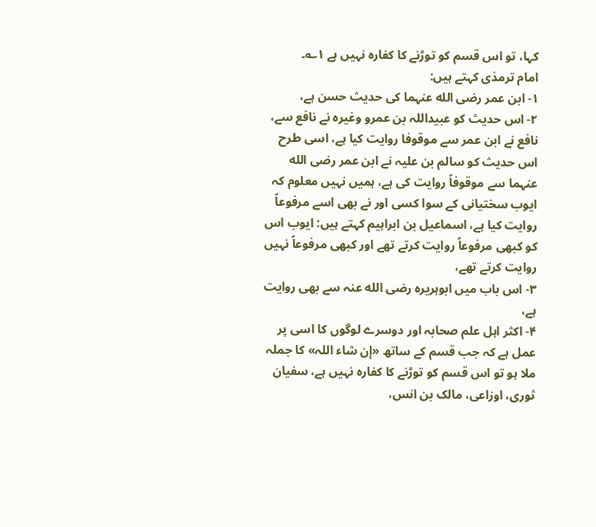کہا، تو اس قسم کو توڑنے کا کفارہ نہیں ہے ۱؎۔
امام ترمذی کہتے ہیں:
۱- ابن عمر رضی الله عنہما کی حدیث حسن ہے،
۲- اس حدیث کو عبیداللہ بن عمرو وغیرہ نے نافع سے، نافع نے ابن عمر سے موقوفا روایت کیا ہے، اسی طرح اس حدیث کو سالم بن علیہ نے ابن عمر رضی الله عنہما سے موقوفاً روایت کی ہے، ہمیں نہیں معلوم کہ ایوب سختیانی کے سوا کسی اور نے بھی اسے مرفوعاً روایت کیا ہے، اسماعیل بن ابراہیم کہتے ہیں: ایوب اس کو کبھی مرفوعاً روایت کرتے تھے اور کبھی مرفوعاً نہیں روایت کرتے تھے،
۳- اس باب میں ابوہریرہ رضی الله عنہ سے بھی روایت ہے،
۴- اکثر اہل علم صحابہ اور دوسرے لوگوں کا اسی پر عمل ہے کہ جب قسم کے ساتھ «إن شاء اللہ» کا جملہ ملا ہو تو اس قسم کو توڑنے کا کفارہ نہیں ہے، سفیان ثوری، اوزاعی، مالک بن انس،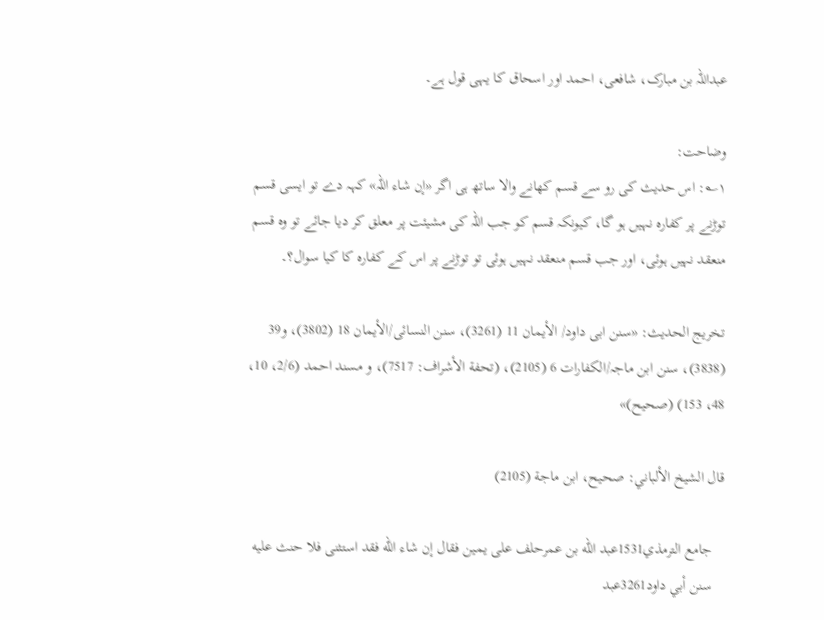عبداللہ بن مبارک، شافعی، احمد اور اسحاق کا یہی قول ہے۔

وضاحت:
۱؎: اس حدیث کی رو سے قسم کھانے والا ساتھ ہی اگر «إن شاء اللہ» کہہ دے تو ایسی قسم توڑنے پر کفارہ نہیں ہو گا، کیونکہ قسم کو جب اللہ کی مشیئت پر معلق کر دیا جائے تو وہ قسم منعقد نہیں ہوئی، اور جب قسم منعقد نہیں ہوئی تو توڑنے پر اس کے کفارہ کا کیا سوال؟۔

تخریج الحدیث: «سنن ابی داود/ الأیمان 11 (3261)، سنن النسائی/الأیمان 18 (3802)، و39 (3838)، سنن ابن ماجہ/الکفارات 6 (2105)، (تحفة الأشراف: 7517)، و مسند احمد (2/6، 10، 48، 153) (صحیح)»

قال الشيخ الألباني: صحيح، ابن ماجة (2105)

   جامع الترمذي1531عبد الله بن عمرحلف على يمين فقال إن شاء الله فقد استثنى فلا حنث عليه
   سنن أبي داود3261عبد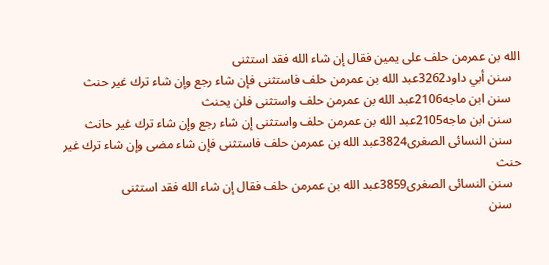الله بن عمرمن حلف على يمين فقال إن شاء الله فقد استثنى
   سنن أبي داود3262عبد الله بن عمرمن حلف فاستثنى فإن شاء رجع وإن شاء ترك غير حنث
   سنن ابن ماجه2106عبد الله بن عمرمن حلف واستثنى فلن يحنث
   سنن ابن ماجه2105عبد الله بن عمرمن حلف واستثنى إن شاء رجع وإن شاء ترك غير حانث
   سنن النسائى الصغرى3824عبد الله بن عمرمن حلف فاستثنى فإن شاء مضى وإن شاء ترك غير حنث
   سنن النسائى الصغرى3859عبد الله بن عمرمن حلف فقال إن شاء الله فقد استثنى
   سنن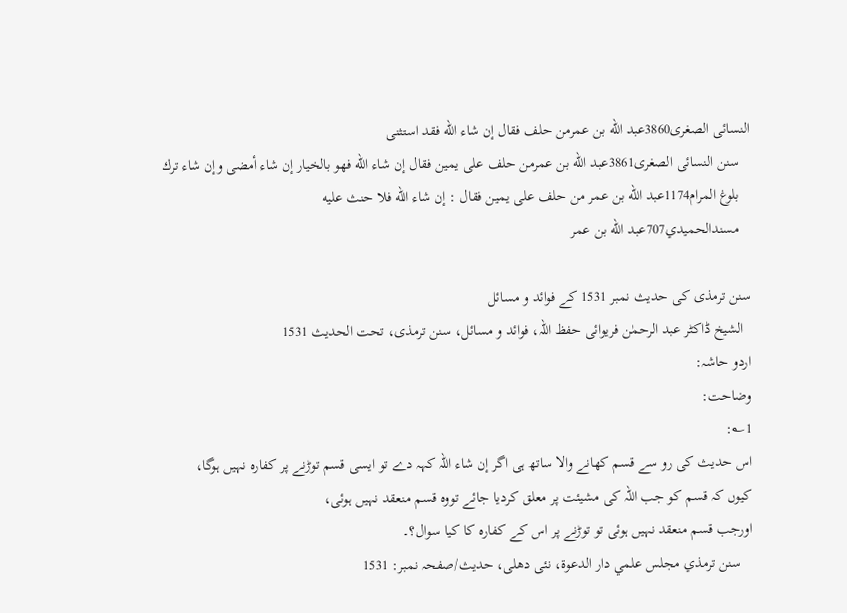النسائى الصغرى3860عبد الله بن عمرمن حلف فقال إن شاء الله فقد استثنى
   سنن النسائى الصغرى3861عبد الله بن عمرمن حلف على يمين فقال إن شاء الله فهو بالخيار إن شاء أمضى وإن شاء ترك
   بلوغ المرام1174عبد الله بن عمر من حلف على يمين فقال : إن شاء الله فلا حنث عليه
   مسندالحميدي707عبد الله بن عمر

سنن ترمذی کی حدیث نمبر 1531 کے فوائد و مسائل
  الشیخ ڈاکٹر عبد الرحمٰن فریوائی حفظ اللہ، فوائد و مسائل، سنن ترمذی، تحت الحديث 1531
اردو حاشہ:
وضاحت:
1؎:
اس حدیث کی رو سے قسم کھانے والا ساتھ ہی اگر إن شاء اللہ کہہ دے تو ایسی قسم توڑنے پر کفارہ نہیں ہوگا،
کیوں کہ قسم کو جب اللہ کی مشیئت پر معلق کردیا جائے تووہ قسم منعقد نہیں ہوئی،
اورجب قسم منعقد نہیں ہوئی تو توڑنے پر اس کے کفارہ کا کیا سوال؟۔
   سنن ترمذي مجلس علمي دار الدعوة، نئى دهلى، حدیث/صفحہ نمبر: 1531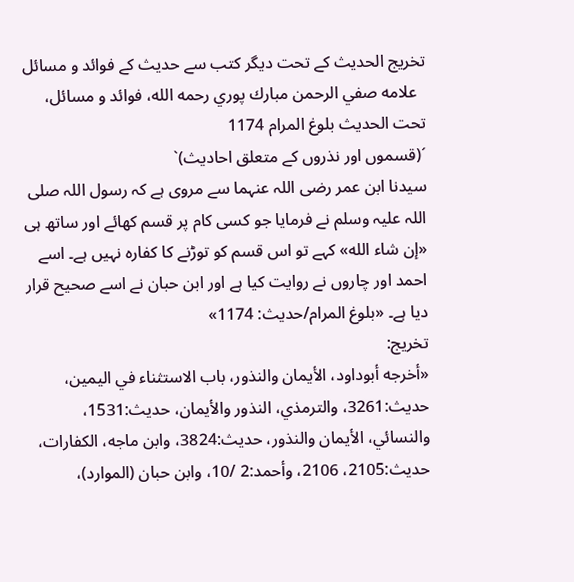تخریج الحدیث کے تحت دیگر کتب سے حدیث کے فوائد و مسائل
  علامه صفي الرحمن مبارك پوري رحمه الله، فوائد و مسائل، تحت الحديث بلوغ المرام 1174
´(قسموں اور نذروں کے متعلق احادیث)`
سیدنا ابن عمر رضی اللہ عنہما سے مروی ہے کہ رسول اللہ صلی اللہ علیہ وسلم نے فرمایا جو کسی کام پر قسم کھائے اور ساتھ ہی «إن شاء الله» کہے تو اس قسم کو توڑنے کا کفارہ نہیں ہے۔ اسے احمد اور چاروں نے روایت کیا ہے اور ابن حبان نے اسے صحیح قرار دیا ہے۔ «بلوغ المرام/حدیث: 1174»
تخریج:
«أخرجه أبوداود، الأيمان والنذور، باب الاستثناء في اليمين، حديث:3261، والترمذي، النذور والأيمان، حديث:1531، والنسائي، الأيمان والنذور، حديث:3824، وابن ماجه، الكفارات، حديث:2105، 2106، وأحمد:2 /10، وابن حبان (الموارد)،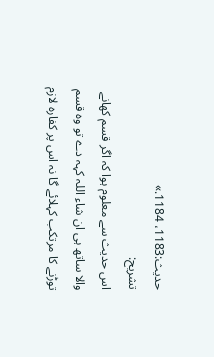حديث:1183، 1184.»
تشریح:
اس حدیث سے معلوم ہوا کہ اگر قسم کھانے والا ساتھ ہی ان شاء اللہ کہہ دے تو وہ قسم توڑنے کا مرتکب کہلائے گا نہ اس پر کفارہ لازم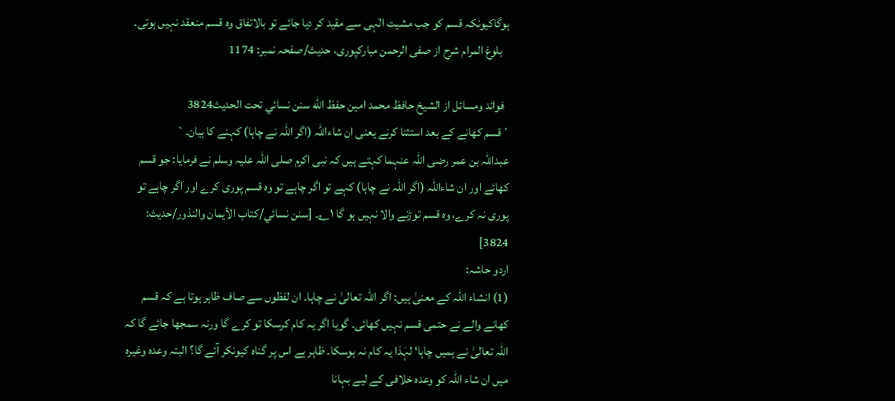ہوگاکیونکہ قسم کو جب مشیت الٰہی سے مقید کر دیا جائے تو بالاتفاق وہ قسم منعقد نہیں ہوتی۔
   بلوغ المرام شرح از صفی الرحمن مبارکپوری، حدیث/صفحہ نمبر: 1174

  فوائد ومسائل از الشيخ حافظ محمد امين حفظ الله سنن نسائي تحت الحديث3824
´قسم کھانے کے بعد استثنا کرنے یعنی ان شاءاللہ (اگر اللہ نے چاہا) کہنے کا بیان۔`
عبداللہ بن عمر رضی اللہ عنہما کہتے ہیں کہ نبی اکرم صلی اللہ علیہ وسلم نے فرمایا: جو قسم کھائے اور ان شاءاللہ (اگر اللہ نے چاہا) کہے تو اگر چاہے تو وہ قسم پوری کرے اور اگر چاہے تو پوری نہ کرے، وہ قسم توڑنے والا نہیں ہو گا ۱؎۔ [سنن نسائي/كتاب الأيمان والنذور/حدیث: 3824]
اردو حاشہ:
(1) انشاء اللہ کے معنیٰ ہیں: اگر اللہ تعالیٰ نے چاہا۔ ان لفظوں سے صاف ظاہر ہوتا ہے کہ قسم کھانے والے نے حتمی قسم نہیں کھائی۔ گویا اگر یہ کام کرسکا تو کرے گا ورنہ سمجھا جائے گا کہ اللہ تعالیٰ نے ہمیں چاہا‘ لہٰذا یہ کام نہ ہوسکا۔ ظاہر ہے اس پر گناہ کیونکر آئے گا؟ البتہ وعدہ وغیرہ میں ان شاء اللہ کو وعدہ خلافی کے لیے بہانا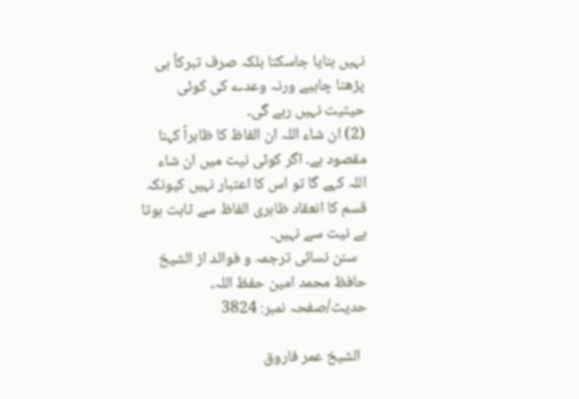نہیں بنایا جاسکتا بلکہ صرف تبرکاً ہی پڑھنا چاہیے ورنہ وعدے کی کوئی حیثیت نہیں رہے گی۔
(2) ان شاء اللہ ان الفاظ کا ظاہراً کہنا مقصود ہے۔ اگر کوئی نیت میں ان شاء اللہ کہے گا تو اس کا اعتبار نہیں کیونکہ قسم کا انعقاد ظاہری الفاظ سے ثابت ہوتا ہے نیت سے نہیں۔
   سنن نسائی ترجمہ و فوائد از الشیخ حافظ محمد امین حفظ اللہ، حدیث/صفحہ نمبر: 3824

  الشيخ عمر فاروق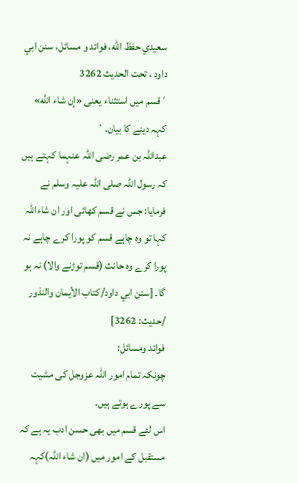سعيدي حفظ الله، فوائد و مسائل، سنن ابي داود ، تحت الحديث 3262
´قسم میں استثناء یعنی «إن شاء الله» کہہ دینے کا بیان۔`
عبداللہ بن عمر رضی اللہ عنہما کہتے ہیں کہ رسول اللہ صلی اللہ علیہ وسلم نے فرمایا: جس نے قسم کھائی اور ان شاءاللہ کہا تو وہ چاہے قسم کو پورا کرے چاہے نہ پورا کرے وہ حانث (قسم توڑنے والا) نہ ہو گا۔ [سنن ابي داود/كتاب الأيمان والنذور /حدیث: 3262]
فوائد ومسائل:
چونکہ تمام امور اللہ عزوجل کی مشیت سے پورے ہوتے ہیں۔
اس لئے قسم میں بھی حسن ادب یہ ہے کہ مستقبل کے امور میں (ان شاء اللہ)کہہ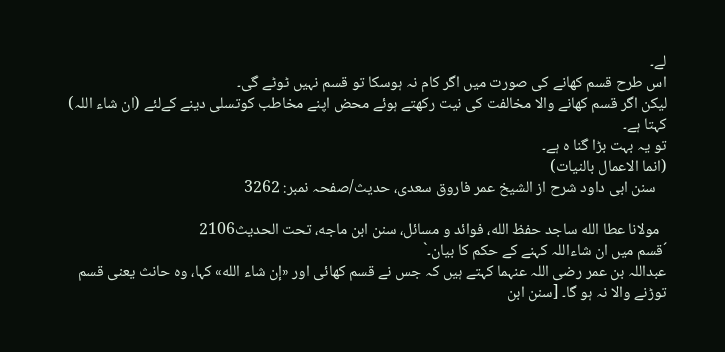لے۔
اس طرح قسم کھانے کی صورت میں اگر کام نہ ہوسکا تو قسم نہیں ٹوٹے گی۔
لیکن اگر قسم کھانے والا مخالفت کی نیت رکھتے ہوئے محض اپنے مخاطب کوتسلی دینے کےلئے (ان شاء اللہ) کہتا ہے۔
تو یہ بہت بڑا گنا ہ ہے۔
(انما الاعمال بالنیات)
   سنن ابی داود شرح از الشیخ عمر فاروق سعدی، حدیث/صفحہ نمبر: 3262

  مولانا عطا الله ساجد حفظ الله، فوائد و مسائل، سنن ابن ماجه، تحت الحديث2106
´قسم میں ان شاءاللہ کہنے کے حکم کا بیان۔`
عبداللہ بن عمر رضی اللہ عنہما کہتے ہیں کہ جس نے قسم کھائی اور «إن شاء الله» کہا، وہ حانث یعنی قسم توڑنے والا نہ ہو گا۔ [سنن ابن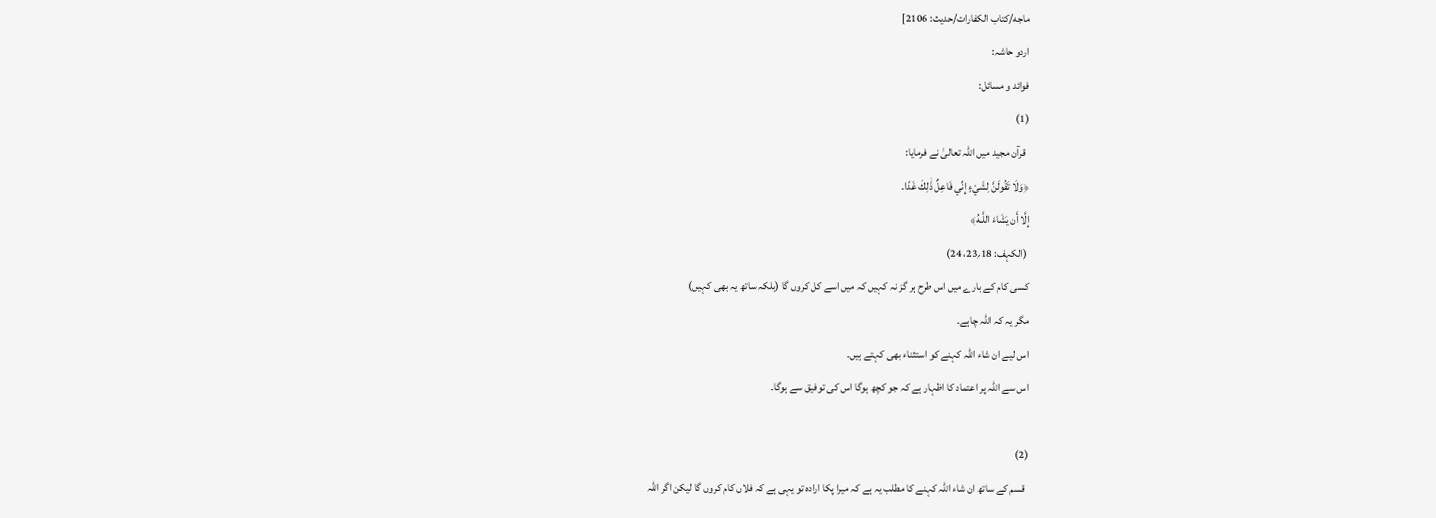ماجه/كتاب الكفارات/حدیث: 2106]
اردو حاشہ:
فوائد و مسائل:
(1)
  قرآن مجید میں اللہ تعالیٰ نے فرمایا:
﴿وَلَا تَقُولَنَّ لِشَيْءٍ إِنِّي فَاعِلٌ ذَٰلِكَ غَدًا۔
إِلَّا أَن يَشَاءَ اللَّـهُ﴾
 (الکہف: 18؍23، 24)
کسی کام کے بارے میں اس طرح ہر گز نہ کہیں کہ میں اسے کل کروں گا (بلکہ ساتھ یہ بھی کہیں)
مگر یہ کہ اللہ چاہے۔
اس لیے ان شاء اللہ کہنے کو استثناء بھی کہتے ہیں۔
اس سے اللہ پر اعتماد کا اظہار ہے کہ جو کچھ ہوگا اس کی توفیق سے ہوگا۔

(2)
  قسم کے ساتھ ان شاء اللہ کہنے کا مطلب یہ ہے کہ میرا پکا ارادہ تو یہی ہے کہ فلاں کام کروں گا لیکن اگر اللہ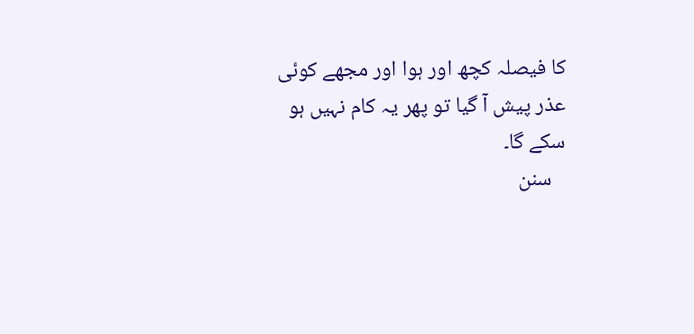کا فیصلہ کچھ اور ہوا اور مجھے کوئی عذر پیش آ گیا تو پھر یہ کام نہیں ہو سکے گا۔
   سنن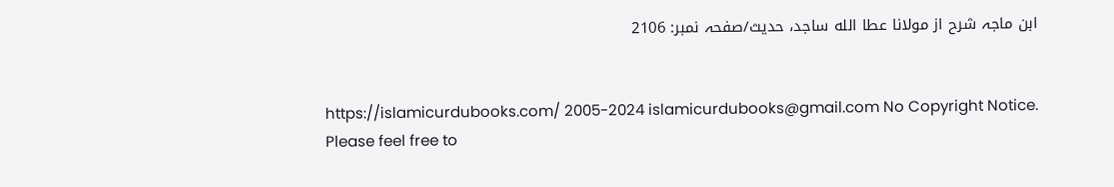ابن ماجہ شرح از مولانا عطا الله ساجد، حدیث/صفحہ نمبر: 2106


https://islamicurdubooks.com/ 2005-2024 islamicurdubooks@gmail.com No Copyright Notice.
Please feel free to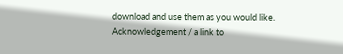download and use them as you would like.
Acknowledgement / a link to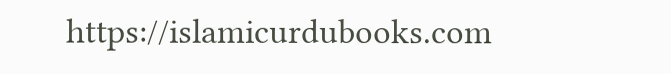https://islamicurdubooks.com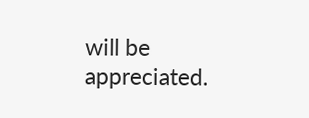will be appreciated.